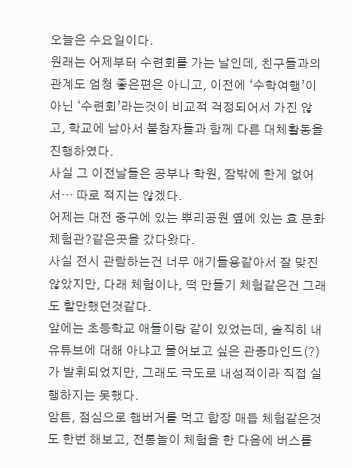오늘은 수요일이다.
원래는 어제부터 수련회를 가는 날인데, 친구들과의 관계도 엄청 좋은편은 아니고, 이전에 ‘수학여행’이 아닌 ‘수련회’라는것이 비교적 걱정되어서 가진 않고, 학교에 남아서 불참자들과 함께 다른 대체활동을 진행하였다.
사실 그 이전날들은 공부나 학원, 잠밖에 한게 없어서… 따로 적지는 않겠다.
어제는 대전 중구에 있는 뿌리공원 옆에 있는 효 문화 체험관?같은곳을 갔다왔다.
사실 전시 관람하는건 너무 애기들용같아서 잘 맞진 않았지만, 다래 체험이나, 떡 만들기 체험같은건 그래도 할만했던것같다.
앞에는 초등학교 애들이랑 같이 있었는데, 솔직히 내 유튜브에 대해 아냐고 물어보고 싶은 관종마인드(?)가 발휘되었지만, 그래도 극도로 내성적이라 직접 실행하지는 못했다.
암튼, 점심으로 햄버거를 먹고 합장 매듭 체험같은것도 한번 해보고, 전통놀이 체험을 한 다음에 버스를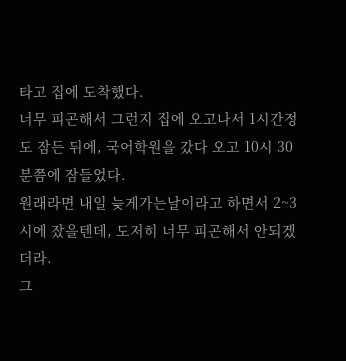타고 집에 도착했다.
너무 피곤해서 그런지 집에 오고나서 1시간정도 잠든 뒤에, 국어학원을 갔다 오고 10시 30분쯤에 잠들었다.
원래라면 내일 늦게가는날이라고 하면서 2~3시에 잤을텐데, 도저히 너무 피곤해서 안되겠더라.
그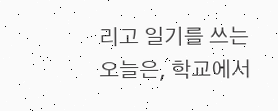리고 일기를 쓰는 오늘은, 학교에서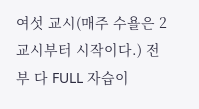여섯 교시(매주 수욜은 2교시부터 시작이다.) 전부 다 FULL 자습이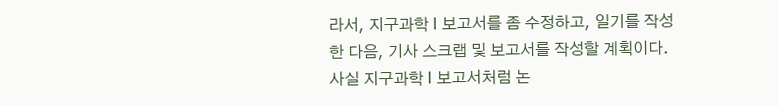라서, 지구과학 I 보고서를 좀 수정하고, 일기를 작성한 다음, 기사 스크랩 및 보고서를 작성할 계획이다.
사실 지구과학 I 보고서처럼 논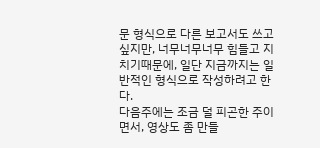문 형식으로 다른 보고서도 쓰고싶지만, 너무너무너무 힘들고 지치기때문에, 일단 지금까지는 일반적인 형식으로 작성하려고 한다.
다음주에는 조금 덜 피곤한 주이면서, 영상도 좀 만들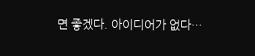면 좋겠다. 아이디어가 없다…